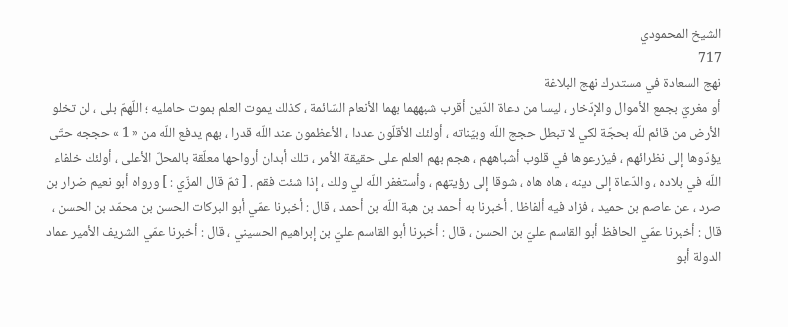الشيخ المحمودي
717
نهج السعادة في مستدرك نهج البلاغة
أو مغريّ بجمع الأموال والإدّخار ، ليسا من دعاة الدّين أقرب شبههما بهما الأنعام السّائمة ، كذلك يموت العلم بموت حامليه ؛ اللّهمّ بلى ، لن تخلو الأرض من قائم للّه بحجّة لكي لا تبطل حجج اللّه وبيّناته ، أولئك الأقلّون عددا ، الأعظمون عند اللّه قدرا ، بهم يدفع اللّه من « 1 » حججه حتّى يؤدّوها إلى نظرائهم ، فيزرعوها في قلوب أشباههم ، هجم بهم العلم على حقيقة الأمر ، تلك أبدان أرواحها معلّقة بالمحلّ الأعلى ، أولئك خلفاء اللّه في بلاده ، والدّعاة إلى دينه ، هاه هاه ، شوقا إلى رؤيتهم ، وأستغفر اللّه لي ولك ، إذا شئت فقم . [ ثمّ قال المزّي : ] ورواه أبو نعيم ضرار بن صرد ، عن عاصم بن حميد ، فزاد فيه ألفاظا . أخبرنا به أحمد بن هبة اللّه بن أحمد ، قال : أخبرنا عمّي أبو البركات الحسن بن محمّد بن الحسن ، قال : أخبرنا عمّي الحافظ أبو القاسم عليّ بن الحسن ، قال : أخبرنا أبو القاسم عليّ بن إبراهيم الحسيني ، قال : أخبرنا عمّي الشريف الأمير عماد الدولة أبو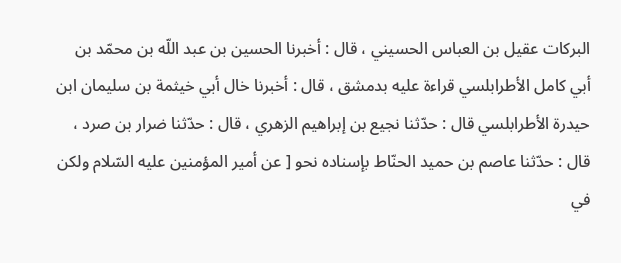البركات عقيل بن العباس الحسيني ، قال : أخبرنا الحسين بن عبد اللّه بن محمّد بن أبي كامل الأطرابلسي قراءة عليه بدمشق ، قال : أخبرنا خال أبي خيثمة بن سليمان ابن حيدرة الأطرابلسي قال : حدّثنا نجيع بن إبراهيم الزهري ، قال : حدّثنا ضرار بن صرد ، قال : حدّثنا عاصم بن حميد الحنّاط بإسناده نحو [ عن أمير المؤمنين عليه السّلام ولكن في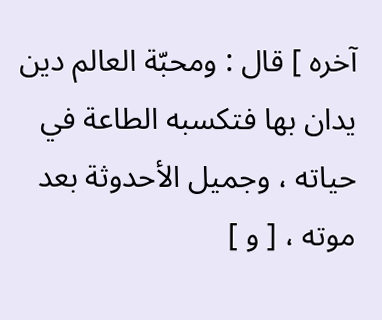آخره ] قال : ومحبّة العالم دين يدان بها فتكسبه الطاعة في حياته ، وجميل الأحدوثة بعد موته ، [ و ]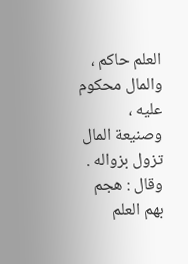العلم حاكم ، والمال محكوم عليه ، وصنيعة المال تزول بزواله . وقال : هجم بهم العلم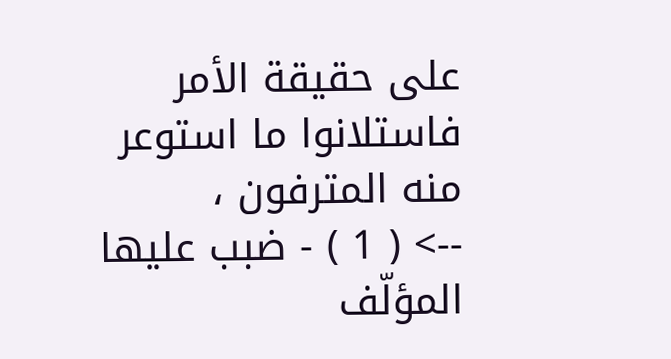على حقيقة الأمر فاستلانوا ما استوعر منه المترفون ،
--> ( 1 ) - ضبب عليها المؤلّف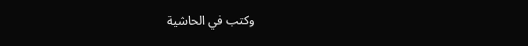وكتب في الحاشية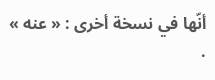أنّها في نسخة أخرى : « عنه » .